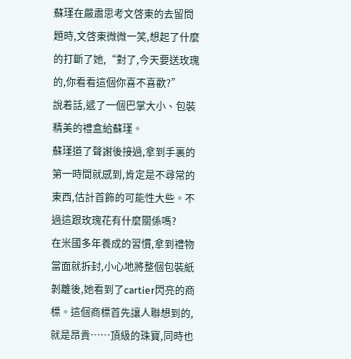蘇瑾在嚴肅思考文啓東的去留問題時,文啓東微微一笑,想起了什麼的打斷了她,“對了,今天要送玫瑰的,你看看這個你喜不喜歡?”
說着話,遞了一個巴掌大小、包裝精美的禮盒給蘇瑾。
蘇瑾道了聲謝後接過,拿到手裏的第一時間就感到,肯定是不尋常的東西,估計首飾的可能性大些。不過這跟玫瑰花有什麼關係嗎?
在米國多年養成的習慣,拿到禮物當面就拆封,小心地將整個包裝紙剝離後,她看到了cartier閃亮的商標。這個商標首先讓人聯想到的,就是昂貴……頂級的珠寶,同時也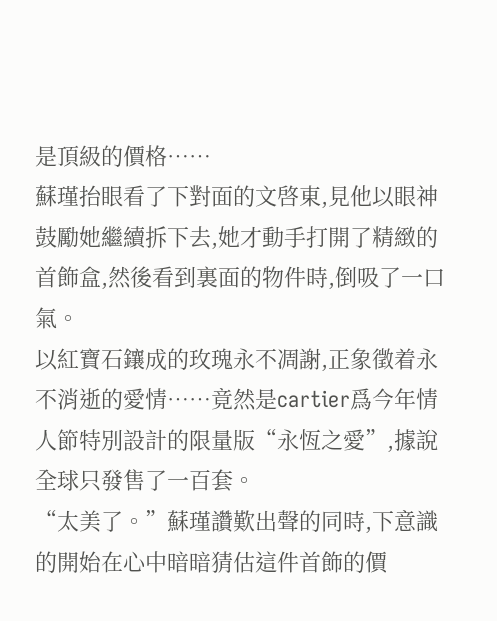是頂級的價格……
蘇瑾抬眼看了下對面的文啓東,見他以眼神鼓勵她繼續拆下去,她才動手打開了精緻的首飾盒,然後看到裏面的物件時,倒吸了一口氣。
以紅寶石鑲成的玫瑰永不凋謝,正象徵着永不消逝的愛情……竟然是cartier爲今年情人節特別設計的限量版“永恆之愛”,據說全球只發售了一百套。
“太美了。”蘇瑾讚歎出聲的同時,下意識的開始在心中暗暗猜估這件首飾的價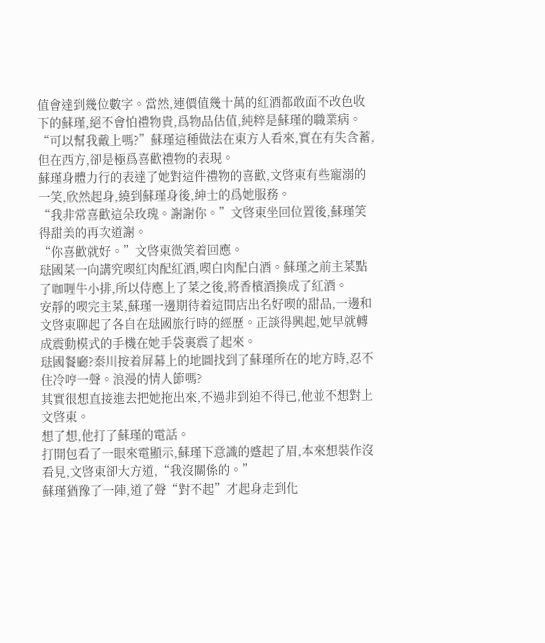值會達到幾位數字。當然,連價值幾十萬的紅酒都敢面不改色收下的蘇瑾,絕不會怕禮物貴,爲物品估值,純粹是蘇瑾的職業病。
“可以幫我戴上嗎?”蘇瑾這種做法在東方人看來,實在有失含蓄,但在西方,卻是極爲喜歡禮物的表現。
蘇瑾身體力行的表達了她對這件禮物的喜歡,文啓東有些寵溺的一笑,欣然起身,繞到蘇瑾身後,紳士的爲她服務。
“我非常喜歡這朵玫瑰。謝謝你。”文啓東坐回位置後,蘇瑾笑得甜美的再次道謝。
“你喜歡就好。”文啓東微笑着回應。
琺國菜一向講究喫紅肉配紅酒,喫白肉配白酒。蘇瑾之前主菜點了咖喱牛小排,所以侍應上了菜之後,將香檳酒換成了紅酒。
安靜的喫完主菜,蘇瑾一邊期待着這間店出名好喫的甜品,一邊和文啓東聊起了各自在琺國旅行時的經歷。正談得興起,她早就轉成震動模式的手機在她手袋裏震了起來。
琺國餐廳?秦川按着屏幕上的地圖找到了蘇瑾所在的地方時,忍不住冷哼一聲。浪漫的情人節嗎?
其實很想直接進去把她拖出來,不過非到迫不得已,他並不想對上文啓東。
想了想,他打了蘇瑾的電話。
打開包看了一眼來電顯示,蘇瑾下意識的蹙起了眉,本來想裝作沒看見,文啓東卻大方道,“我沒關係的。”
蘇瑾猶豫了一陣,道了聲“對不起”才起身走到化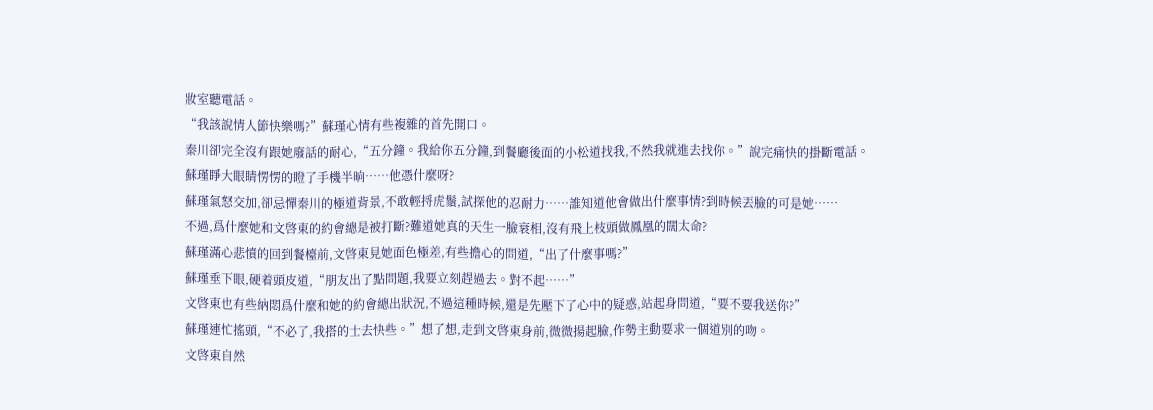妝室聽電話。
“我該說情人節快樂嗎?”蘇瑾心情有些複雜的首先開口。
秦川卻完全沒有跟她廢話的耐心,“五分鐘。我給你五分鐘,到餐廳後面的小松道找我,不然我就進去找你。”說完痛快的掛斷電話。
蘇瑾睜大眼睛愣愣的瞪了手機半晌……他憑什麼呀?
蘇瑾氣怒交加,卻忌憚秦川的極道背景,不敢輕捋虎鬚,試探他的忍耐力……誰知道他會做出什麼事情?到時候丟臉的可是她……
不過,爲什麼她和文啓東的約會總是被打斷?難道她真的天生一臉衰相,沒有飛上枝頭做鳳凰的闊太命?
蘇瑾滿心悲憤的回到餐檯前,文啓東見她面色極差,有些擔心的問道,“出了什麼事嗎?”
蘇瑾垂下眼,硬着頭皮道,“朋友出了點問題,我要立刻趕過去。對不起……”
文啓東也有些納悶爲什麼和她的約會總出狀況,不過這種時候,還是先壓下了心中的疑惑,站起身問道,“要不要我送你?”
蘇瑾連忙搖頭,“不必了,我搭的士去快些。”想了想,走到文啓東身前,微微揚起臉,作勢主動要求一個道別的吻。
文啓東自然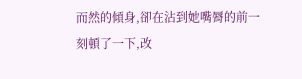而然的傾身,卻在沾到她嘴脣的前一刻頓了一下,改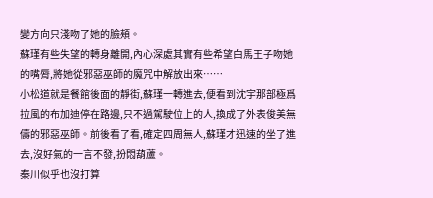變方向只淺吻了她的臉頰。
蘇瑾有些失望的轉身離開,內心深處其實有些希望白馬王子吻她的嘴脣,將她從邪惡巫師的魔咒中解放出來……
小松道就是餐館後面的靜街,蘇瑾一轉進去,便看到沈宇那部極爲拉風的布加迪停在路邊,只不過駕駛位上的人,換成了外表俊美無儔的邪惡巫師。前後看了看,確定四周無人,蘇瑾才迅速的坐了進去,沒好氣的一言不發,扮悶葫蘆。
秦川似乎也沒打算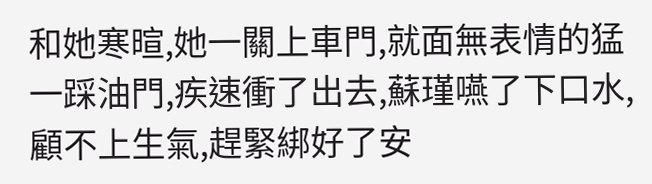和她寒暄,她一關上車門,就面無表情的猛一踩油門,疾速衝了出去,蘇瑾嚥了下口水,顧不上生氣,趕緊綁好了安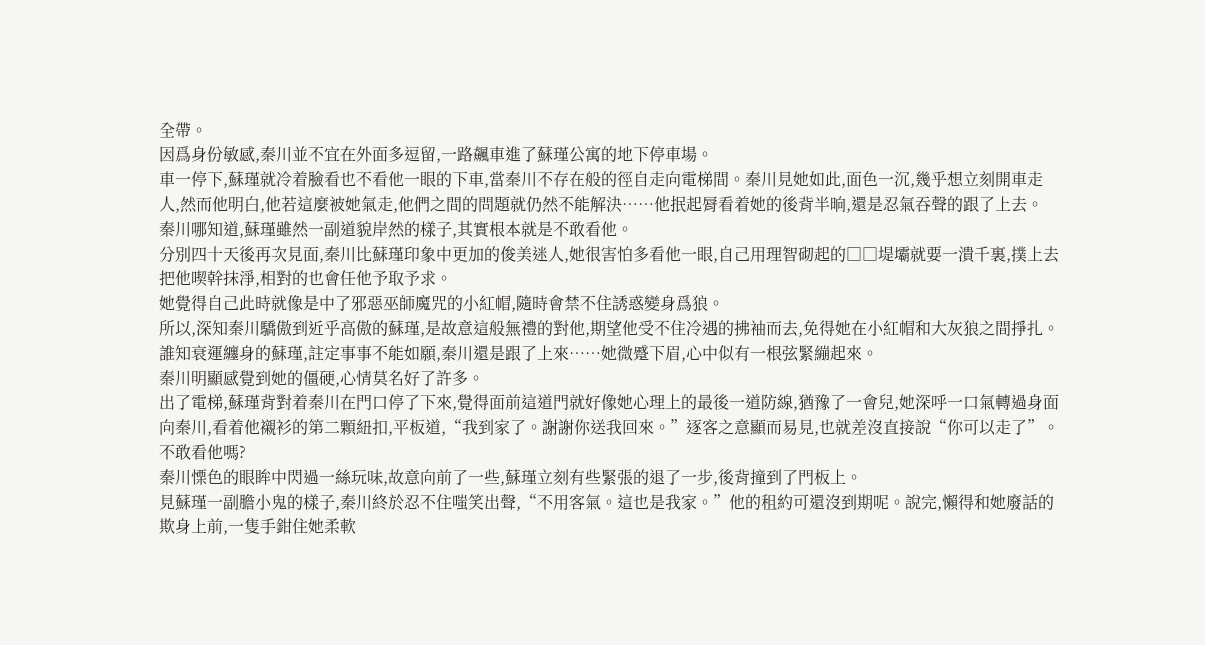全帶。
因爲身份敏感,秦川並不宜在外面多逗留,一路飆車進了蘇瑾公寓的地下停車場。
車一停下,蘇瑾就冷着臉看也不看他一眼的下車,當秦川不存在般的徑自走向電梯間。秦川見她如此,面色一沉,幾乎想立刻開車走人,然而他明白,他若這麼被她氣走,他們之間的問題就仍然不能解決……他抿起脣看着她的後背半晌,還是忍氣吞聲的跟了上去。
秦川哪知道,蘇瑾雖然一副道貌岸然的樣子,其實根本就是不敢看他。
分別四十天後再次見面,秦川比蘇瑾印象中更加的俊美迷人,她很害怕多看他一眼,自己用理智砌起的□□堤壩就要一潰千裏,撲上去把他喫幹抹淨,相對的也會任他予取予求。
她覺得自己此時就像是中了邪惡巫師魔咒的小紅帽,隨時會禁不住誘惑變身爲狼。
所以,深知秦川驕傲到近乎高傲的蘇瑾,是故意這般無禮的對他,期望他受不住冷遇的拂袖而去,免得她在小紅帽和大灰狼之間掙扎。
誰知衰運纏身的蘇瑾,註定事事不能如願,秦川還是跟了上來……她微蹙下眉,心中似有一根弦緊繃起來。
秦川明顯感覺到她的僵硬,心情莫名好了許多。
出了電梯,蘇瑾背對着秦川在門口停了下來,覺得面前這道門就好像她心理上的最後一道防線,猶豫了一會兒,她深呼一口氣轉過身面向秦川,看着他襯衫的第二顆紐扣,平板道,“我到家了。謝謝你送我回來。”逐客之意顯而易見,也就差沒直接說“你可以走了”。
不敢看他嗎?
秦川慄色的眼眸中閃過一絲玩味,故意向前了一些,蘇瑾立刻有些緊張的退了一步,後背撞到了門板上。
見蘇瑾一副膽小鬼的樣子,秦川終於忍不住嗤笑出聲,“不用客氣。這也是我家。”他的租約可還沒到期呢。說完,懶得和她廢話的欺身上前,一隻手鉗住她柔軟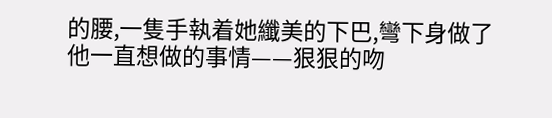的腰,一隻手執着她纖美的下巴,彎下身做了他一直想做的事情——狠狠的吻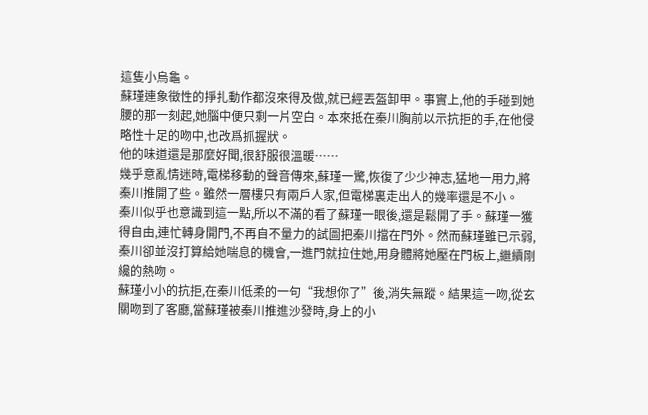這隻小烏龜。
蘇瑾連象徵性的掙扎動作都沒來得及做,就已經丟盔卸甲。事實上,他的手碰到她腰的那一刻起,她腦中便只剩一片空白。本來抵在秦川胸前以示抗拒的手,在他侵略性十足的吻中,也改爲抓握狀。
他的味道還是那麼好聞,很舒服很溫暖……
幾乎意亂情迷時,電梯移動的聲音傳來,蘇瑾一驚,恢復了少少神志,猛地一用力,將秦川推開了些。雖然一層樓只有兩戶人家,但電梯裏走出人的幾率還是不小。
秦川似乎也意識到這一點,所以不滿的看了蘇瑾一眼後,還是鬆開了手。蘇瑾一獲得自由,連忙轉身開門,不再自不量力的試圖把秦川擋在門外。然而蘇瑾雖已示弱,秦川卻並沒打算給她喘息的機會,一進門就拉住她,用身體將她壓在門板上,繼續剛纔的熱吻。
蘇瑾小小的抗拒,在秦川低柔的一句“我想你了”後,消失無蹤。結果這一吻,從玄關吻到了客廳,當蘇瑾被秦川推進沙發時,身上的小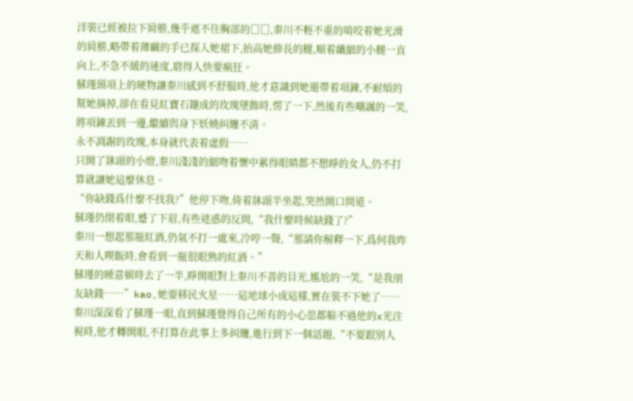洋裝已經被拉下肩膀,幾乎遮不住胸部的□□,秦川不輕不重的啃咬着她光滑的肩膀,略帶着薄繭的手已探入她裙下,抬高她修長的腿,順着纖細的小腿一直向上,不急不緩的速度,磨得人快要瘋狂。
蘇瑾頸項上的硬物讓秦川感到不舒服時,他才意識到她還帶着項鍊,不耐煩的幫她摘掉,卻在看見紅寶石鑲成的玫瑰墜飾時,愣了一下,然後有些嘲諷的一笑,將項鍊丟到一邊,繼續與身下妖嬈糾纏不清。
永不凋謝的玫瑰,本身就代表着虛假……
只開了牀頭的小燈,秦川淺淺的細吻着懷中累得眼睛都不想睜的女人,仍不打算就讓她這麼休息。
“你缺錢爲什麼不找我?”他停下吻,倚着牀頭半坐起,突然開口問道。
蘇瑾仍閉着眼,蹙了下眉,有些迷惑的反問,“我什麼時候缺錢了?”
秦川一想起那瓶紅酒,仍氣不打一處來,冷哼一聲,“那請你解釋一下,爲何我昨天和人喫飯時,會看到一瓶很眼熟的紅酒。”
蘇瑾的睡意頓時去了一半,睜開眼對上秦川不善的目光,尷尬的一笑,“是我朋友缺錢……”kao,她要移民火星……這地球小成這樣,實在裝不下她了……
秦川深深看了蘇瑾一眼,直到蘇瑾覺得自己所有的小心思都躲不過他的x光注視時,他才轉開眼,不打算在此事上多糾纏,進行到下一個話題,“不要跟別人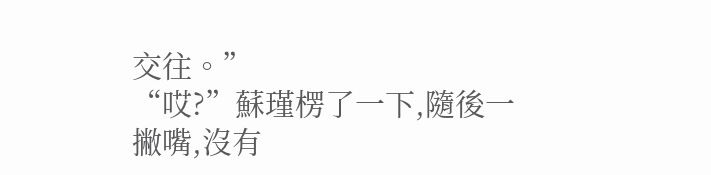交往。”
“哎?”蘇瑾楞了一下,隨後一撇嘴,沒有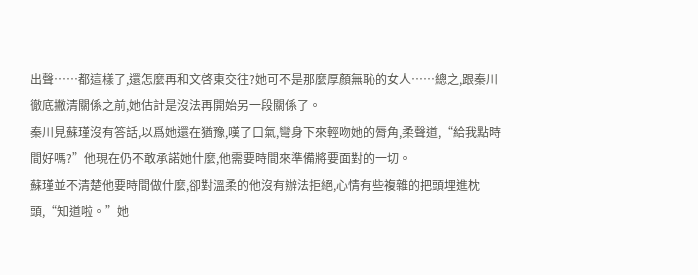出聲……都這樣了,還怎麼再和文啓東交往?她可不是那麼厚顏無恥的女人……總之,跟秦川徹底撇清關係之前,她估計是沒法再開始另一段關係了。
秦川見蘇瑾沒有答話,以爲她還在猶豫,嘆了口氣,彎身下來輕吻她的脣角,柔聲道,“給我點時間好嗎?”他現在仍不敢承諾她什麼,他需要時間來準備將要面對的一切。
蘇瑾並不清楚他要時間做什麼,卻對溫柔的他沒有辦法拒絕,心情有些複雜的把頭埋進枕頭,“知道啦。”她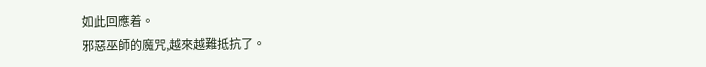如此回應着。
邪惡巫師的魔咒,越來越難抵抗了。